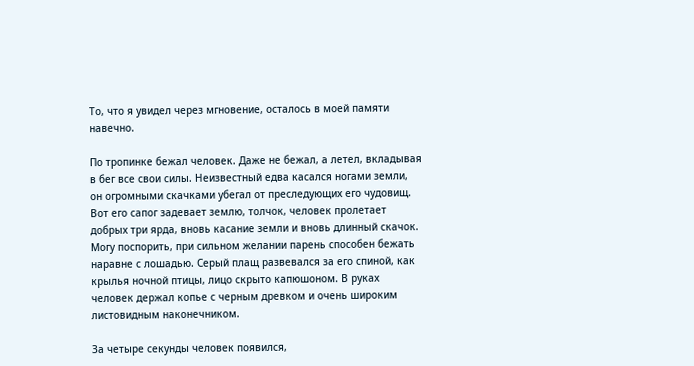То, что я увидел через мгновение, осталось в моей памяти навечно.

По тропинке бежал человек. Даже не бежал, а летел, вкладывая в бег все свои силы. Неизвестный едва касался ногами земли, он огромными скачками убегал от преследующих его чудовищ. Вот его сапог задевает землю, толчок, человек пролетает добрых три ярда, вновь касание земли и вновь длинный скачок. Могу поспорить, при сильном желании парень способен бежать наравне с лошадью. Серый плащ развевался за его спиной, как крылья ночной птицы, лицо скрыто капюшоном. В руках человек держал копье с черным древком и очень широким листовидным наконечником.

За четыре секунды человек появился,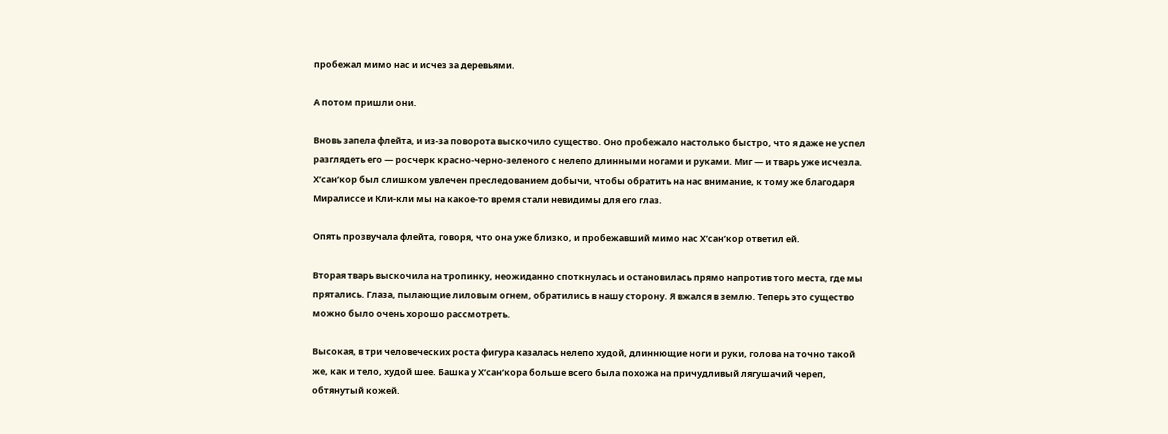пробежал мимо нас и исчез за деревьями.

А потом пришли они.

Вновь запела флейта, и из-за поворота выскочило существо. Оно пробежало настолько быстро, что я даже не успел разглядеть его — росчерк красно-черно-зеленого с нелепо длинными ногами и руками. Миг — и тварь уже исчезла. Х’сан’кор был слишком увлечен преследованием добычи, чтобы обратить на нас внимание, к тому же благодаря Миралиссе и Кли-кли мы на какое-то время стали невидимы для его глаз.

Опять прозвучала флейта, говоря, что она уже близко, и пробежавший мимо нас Х’сан’кор ответил ей.

Вторая тварь выскочила на тропинку, неожиданно споткнулась и остановилась прямо напротив того места, где мы прятались. Глаза, пылающие лиловым огнем, обратились в нашу сторону. Я вжался в землю. Теперь это существо можно было очень хорошо рассмотреть.

Высокая, в три человеческих роста фигура казалась нелепо худой, длиннющие ноги и руки, голова на точно такой же, как и тело, худой шее. Башка у Х’сан’кора больше всего была похожа на причудливый лягушачий череп, обтянутый кожей.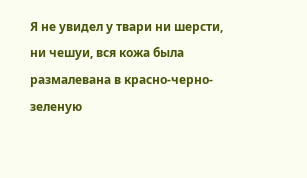Я не увидел у твари ни шерсти, ни чешуи, вся кожа была размалевана в красно-черно-зеленую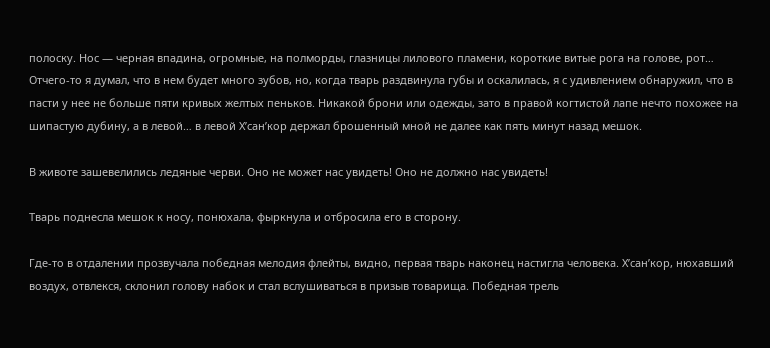полоску. Нос — черная впадина, огромные, на полморды, глазницы лилового пламени, короткие витые рога на голове, рот… Отчего-то я думал, что в нем будет много зубов, но, когда тварь раздвинула губы и оскалилась, я с удивлением обнаружил, что в пасти у нее не больше пяти кривых желтых пеньков. Никакой брони или одежды, зато в правой когтистой лапе нечто похожее на шипастую дубину, а в левой… в левой Х’сан’кор держал брошенный мной не далее как пять минут назад мешок.

В животе зашевелились ледяные черви. Оно не может нас увидеть! Оно не должно нас увидеть!

Тварь поднесла мешок к носу, понюхала, фыркнула и отбросила его в сторону.

Где-то в отдалении прозвучала победная мелодия флейты, видно, первая тварь наконец настигла человека. Х’сан’кор, нюхавший воздух, отвлекся, склонил голову набок и стал вслушиваться в призыв товарища. Победная трель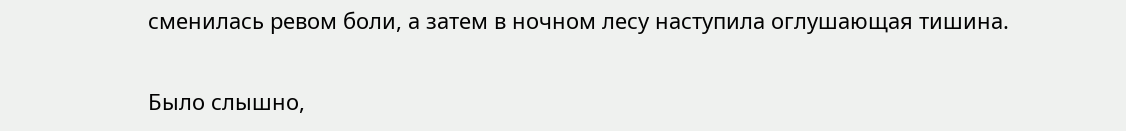сменилась ревом боли, а затем в ночном лесу наступила оглушающая тишина.

Было слышно,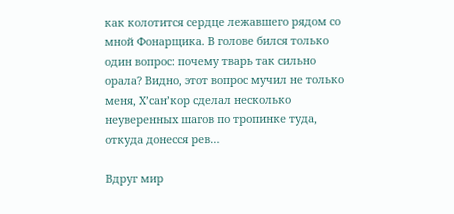как колотится сердце лежавшего рядом со мной Фонарщика. В голове бился только один вопрос: почему тварь так сильно орала? Видно, этот вопрос мучил не только меня, Х’сан’кор сделал несколько неуверенных шагов по тропинке туда, откуда донесся рев…

Вдруг мир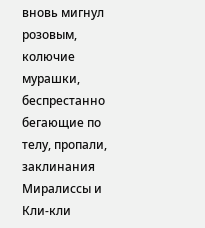вновь мигнул розовым, колючие мурашки, беспрестанно бегающие по телу, пропали, заклинания Миралиссы и Кли-кли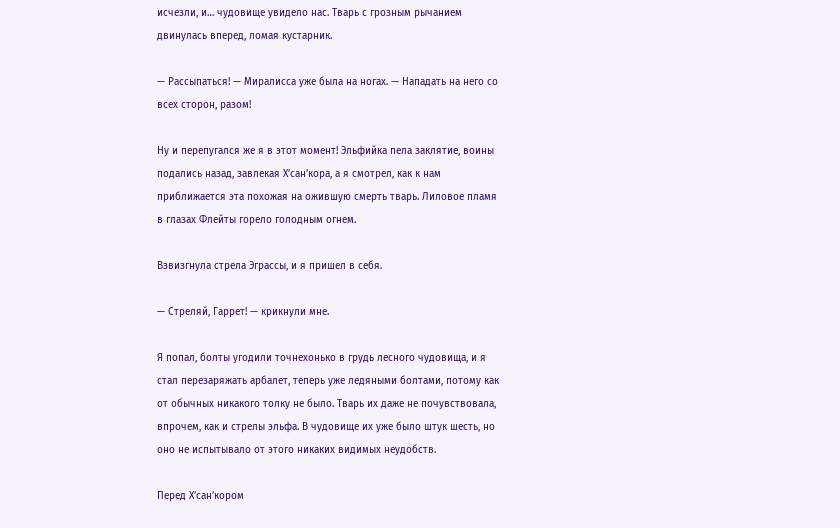исчезли, и… чудовище увидело нас. Тварь с грозным рычанием двинулась вперед, ломая кустарник.

— Рассыпаться! — Миралисса уже была на ногах. — Нападать на него со всех сторон, разом!

Ну и перепугался же я в этот момент! Эльфийка пела заклятие, воины подались назад, завлекая Х’сан’кора, а я смотрел, как к нам приближается эта похожая на ожившую смерть тварь. Лиловое пламя в глазах Флейты горело голодным огнем.

Взвизгнула стрела Эграссы, и я пришел в себя.

— Стреляй, Гаррет! — крикнули мне.

Я попал, болты угодили точнехонько в грудь лесного чудовища, и я стал перезаряжать арбалет, теперь уже ледяными болтами, потому как от обычных никакого толку не было. Тварь их даже не почувствовала, впрочем, как и стрелы эльфа. В чудовище их уже было штук шесть, но оно не испытывало от этого никаких видимых неудобств.

Перед Х’сан’кором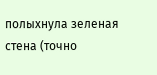полыхнула зеленая стена (точно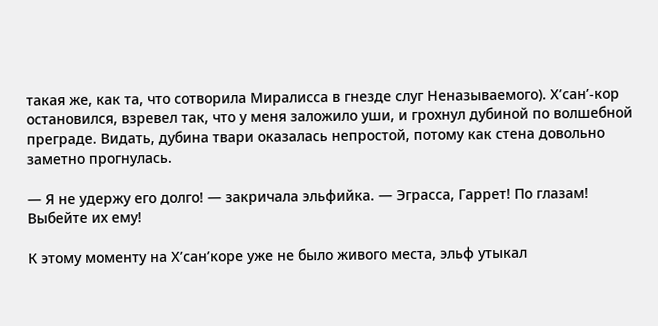такая же, как та, что сотворила Миралисса в гнезде слуг Неназываемого). Х’сан’-кор остановился, взревел так, что у меня заложило уши, и грохнул дубиной по волшебной преграде. Видать, дубина твари оказалась непростой, потому как стена довольно заметно прогнулась.

— Я не удержу его долго! — закричала эльфийка. — Эграсса, Гаррет! По глазам! Выбейте их ему!

К этому моменту на Х’сан’коре уже не было живого места, эльф утыкал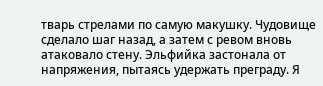тварь стрелами по самую макушку. Чудовище сделало шаг назад, а затем с ревом вновь атаковало стену. Эльфийка застонала от напряжения, пытаясь удержать преграду. Я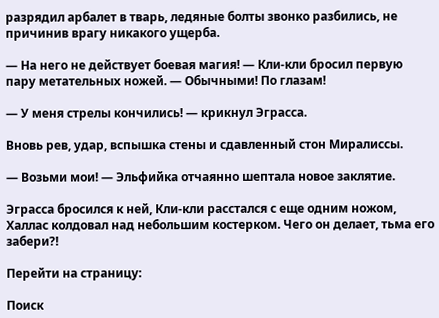разрядил арбалет в тварь, ледяные болты звонко разбились, не причинив врагу никакого ущерба.

— На него не действует боевая магия! — Кли-кли бросил первую пару метательных ножей. — Обычными! По глазам!

— У меня стрелы кончились! — крикнул Эграсса.

Вновь рев, удар, вспышка стены и сдавленный стон Миралиссы.

— Возьми мои! — Эльфийка отчаянно шептала новое заклятие.

Эграсса бросился к ней, Кли-кли расстался с еще одним ножом, Халлас колдовал над небольшим костерком. Чего он делает, тьма его забери?!

Перейти на страницу:

Поиск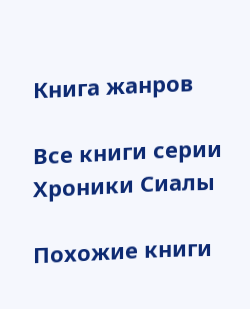Книга жанров

Все книги серии Хроники Сиалы

Похожие книги